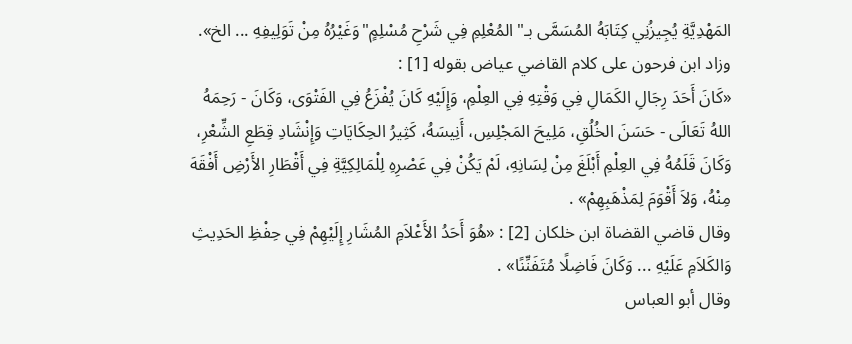المَهْدِيَّةِ يُجِيزُنِي كِتَابَهُ المُسَمَّى بـ"المُعْلِمِ فِي شَرْحِ مُسْلِمٍ"وَغَيْرُهُ مِنْ تَوَلِيفِهِ ... الخ».
وزاد ابن فرحون على كلام القاضي عياض بقوله [1] :
«كَانَ أَحَدَ رِجَالِ الكَمَالِ فِي وَقْتِهِ فِي العِلْمِ، وَإِلَيْهِ كَانَ يُفْزَعُ فِي الفَتْوَى، وَكَانَ - رَحِمَهُ اللهُ تَعَالَى - حَسَنَ الخُلُقِ، مَلِيحَ المَجْلِسِ، أَنِيسَهُ، كَثِيرُ الحِكَايَاتِ وَإِنْشَادِ قِطَعِ الشِّعْرِ، وَكَانَ قَلَمُهُ فِي العِلْمِ أَبْلَغَ مِنْ لِسَانِهِ، لَمْ يَكُنْ فِي عَصْرِهِ لِلْمَالِكِيَّةِ فِي أَقْطَارِ الأَرْضِ أَفْقَهَ مِنْهُ، وَلاَ أَقْوَمَ لِمَذْهَبِهِمْ» .
وقال قاضي القضاة ابن خلكان [2] : «هُوَ أَحَدُ الأَعْلاَمِ المُشَارِ إِلَيْهِمْ فِي حِفْظِ الحَدِيثِ وَالكَلاَمِ عَلَيْهِ ... وَكَانَ فَاضِلًا مُتَفَنِّنًا» .
وقال أبو العباس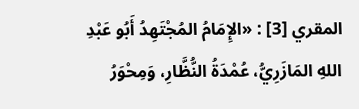المقري [3] : «الإِمَامُ المُجْتَهِدُ أَبُو عَبْدِ اللهِ المَازَرِيُّ، عُمْدَةُ النُّظَّارِ، وَمِحْوَرُ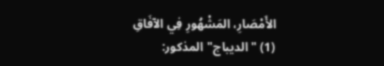الأَمْصَارِ، المَشْهُورِ فِي الآفَاقِ
(1) "الديباج"المذكور: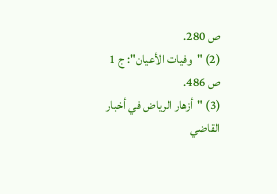ص 280.
(2) "وفيات الأعيان": ج 1 ص 486.
(3) "أزهار الرياض في أخبار القاضي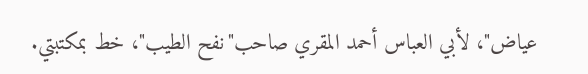عياض"، لأبي العباس أحمد المقري صاحب"نفح الطيب"، خط بمكتبتي.